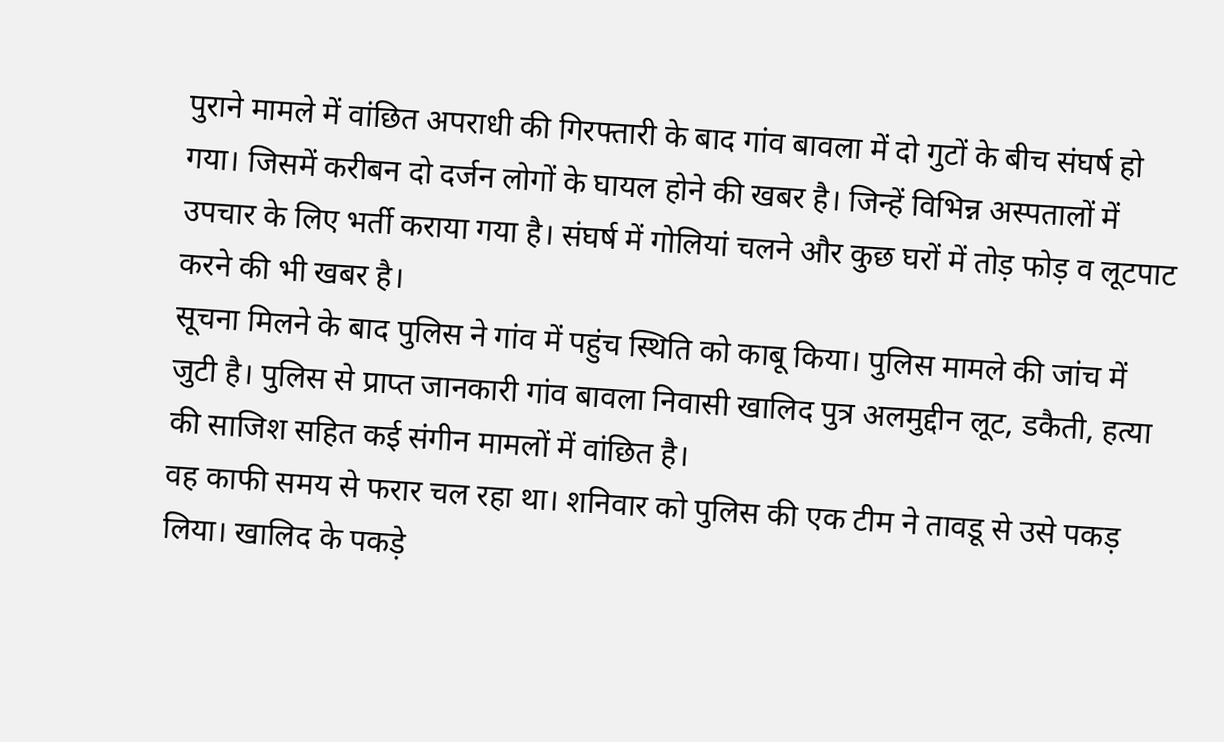पुराने मामले में वांछित अपराधी की गिरफ्तारी के बाद गांव बावला में दो गुटों के बीच संघर्ष हो गया। जिसमें करीबन दो दर्जन लोगों के घायल होने की खबर है। जिन्हें विभिन्न अस्पतालों में उपचार के लिए भर्ती कराया गया है। संघर्ष में गोलियां चलने और कुछ घरों में तोड़ फोड़ व लूटपाट करने की भी खबर है।
सूचना मिलने के बाद पुलिस ने गांव में पहुंच स्थिति को काबू किया। पुलिस मामले की जांच में जुटी है। पुलिस से प्राप्त जानकारी गांव बावला निवासी खालिद पुत्र अलमुद्दीन लूट, डकैती, हत्या की साजिश सहित कई संगीन मामलों में वांछित है।
वह काफी समय से फरार चल रहा था। शनिवार को पुलिस की एक टीम ने तावडू से उसे पकड़ लिया। खालिद के पकड़े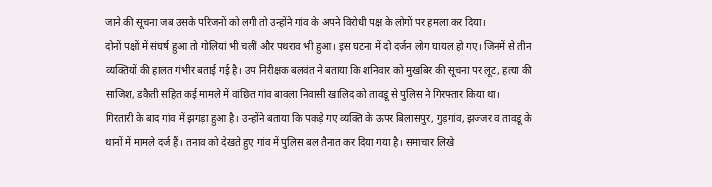जाने की सूचना जब उसके परिजनों को लगी तो उन्होंने गांव के अपने विरोधी पक्ष के लोगों पर हमला कर दिया।
दोनों पक्षों में संघर्ष हुआ तो गोलियां भी चलीं और पथराव भी हुआ। इस घटना में दो दर्जन लोग घायल हो गए। जिनमें से तीन व्यक्तियों की हालत गंभीर बताई गई है। उप निरीक्षक बलवंत ने बताया कि शनिवार को मुखबिर की सूचना पर लूट, हत्या की साजिश, डकैती सहित कई मामले में वांछित गांव बावला निवासी खालिद को तावडू से पुलिस ने गिरफ्तार किया था।
गिरतारी के बाद गांव में झगड़ा हुआ है। उन्होंने बताया कि पकड़े गए व्यक्ति के ऊपर बिलासपुर, गुड़गांव, झज्जर व तावडू के थानों में मामले दर्ज हैं। तनाव को देखते हुए गांव में पुलिस बल तैनात कर दिया गया है। समाचार लिखे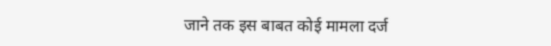जाने तक इस बाबत कोई मामला दर्ज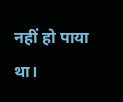नहीं हो पाया था।